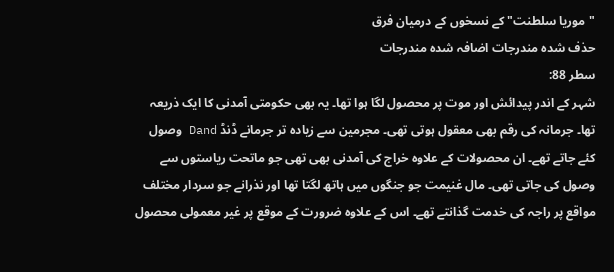"موریا سلطنت" کے نسخوں کے درمیان فرق
حذف شدہ مندرجات اضافہ شدہ مندرجات
سطر 88:
شہر کے اندر پیدائش اور موت پر محصول لگا ہوا تھا۔ یہ بھی حکومتی آمدنی کا ایک ذریعہ تھا۔ جرمانہ کی رقم بھی معقول ہوتی تھی۔ مجرمین سے زیادہ تر جرمانے ڈنڈ Dand وصول کئے جاتے تھے۔ ان محصولات کے علاوہ خراج کی آمدنی بھی تھی جو ماتحت ریاستوں سے وصول کی جاتی تھی۔ مال غنیمت جو جنگوں میں ہاتھ لگتا تھا اور نذرانے جو سردار مختلف مواقع پر راجہ کی خدمت گذانتے تھے۔ اس کے علاوہ ضرورت کے موقع پر غیر معمولی محصول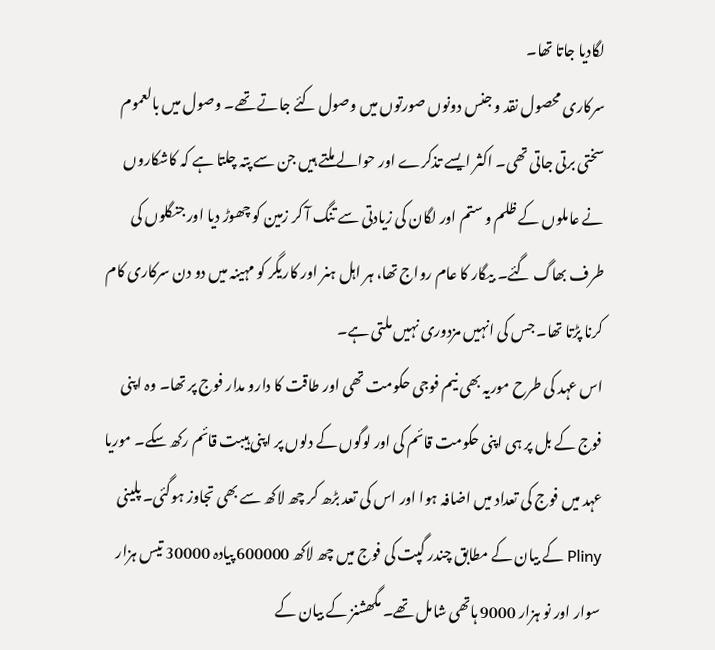لگادیا جاتا تھا۔
سرکاری محصول نقد و جنس دونوں صورتوں میں وصول کئے جاتے تھے۔ وصول میں بالعموم سختی برتی جاتی تھی۔ اکثر ایسے تذکرے اور حوالے ملتے ہیں جن سے پتہ چلتا ہے کہ کاشکاروں نے عاملوں کے ظلم و ستم اور لگان کی زیادتی سے تنگ آ کر زمین کو چھوڑ دیا اور جنگلوں کی طرف بھاگ گئے۔ بیگار کا عام رواج تھا، ہر اہل ہنر اور کاریگر کو مہینہ میں دو دن سرکاری کام کرنا پڑتا تھا۔ جس کی انہیں مزدوری نہیں ملتی ہے۔
اس عہد کی طرح موریہ بھی نیم فوجی حکومت تھی اور طاقت کا دارو مدار فوج پر تھا۔ وہ اپنی فوج کے بل پر ہی اپنی حکومت قائم کی اور لوگوں کے دلوں پر اپنی ہیبت قائم رکھ سکے۔ موریا عہد میں فوج کی تعداد میں اضافہ ہوا اور اس کی تعد بڑھ کر چھ لاکھ سے بھی تجاوز ہوگئی۔ پلینی Pliny کے بیان کے مطابق چندر گپت کی فوج میں چھ لاکھ 600000 پیادہ 30000 تیس ہزار سوار اور نو ہزار 9000 ہاتھی شامل تھے۔ مگھشنز کے بیان کے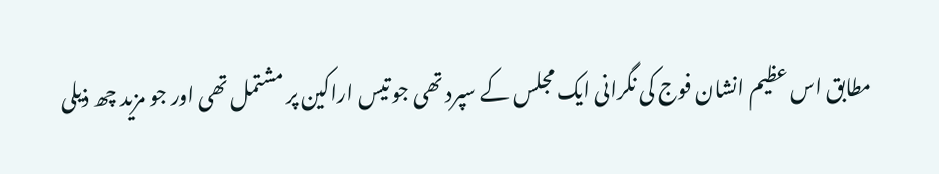مطابق اس عظیم انشان فوج کی نگرانی ایک مجلس کے سپرد تھی جو تیس اراکین پر مشتمل تھی اور جو مزید چھ ذیلی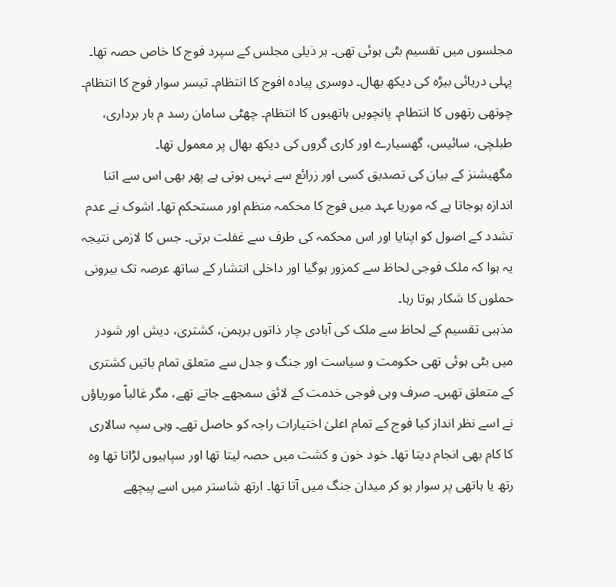مجلسوں میں تقسیم بٹی ہوئی تھی۔ ہر ذیلی مجلس کے سپرد فوج کا خاص حصہ تھا۔ پہلی دریائی بیڑہ کی دیکھ بھال۔ دوسری پیادہ افوج کا انتظام۔ تیسر سوار فوج کا انتظام۔ چوتھی رتھوں کا انتطام۔ پانچویں ہاتھیوں کا انتظام۔ چھٹی سامان رسد م بار برداری، طبلچی، سائیس، گھسیارے اور کاری گروں کی دیکھ بھال پر معمول تھا۔
مگھیشنز کے بیان کی تصدیق کسی اور زرائع سے نہیں ہوتی ہے پھر بھی اس سے اتنا اندازہ ہوجاتا ہے کہ موریا عہد میں فوج کا محکمہ منظم اور مستحکم تھا۔ اشوک نے عدم تشدد کے اصول کو اپنایا اور اس محکمہ کی طرف سے غفلت برتی۔ جس کا لازمی نتیجہ یہ ہوا کہ ملک فوجی لحاظ سے کمزور ہوگیا اور داخلی انتشار کے ساتھ عرصہ تک بیرونی حملوں کا شکار ہوتا رہا۔
مذہبی تقسیم کے لحاظ سے ملک کی آبادی چار ذاتوں برہمن، کشتری، دیش اور شودر میں بٹی ہوئی تھی حکومت و سیاست اور جنگ و جدل سے متعلق تمام باتیں کشتری کے متعلق تھیں۔ صرف وہی فوجی خدمت کے لائق سمجھے جاتے تھے، مگر غالباً موریاؤں نے اسے نظر انداز کیا فوج کے تمام اعلیٰ اختیارات راجہ کو حاصل تھے۔ وہی سپہ سالاری کا کام بھی انجام دیتا تھا۔ خود خون و کشت میں حصہ لیتا تھا اور سپاہیوں لڑاتا تھا وہ رتھ یا ہاتھی پر سوار ہو کر میدان جنگ میں آتا تھا۔ ارتھ شاستر میں اسے پیچھے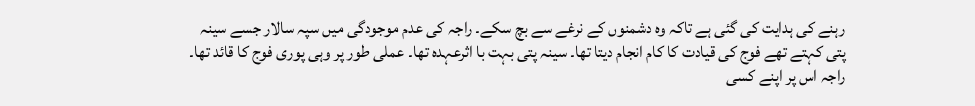رہنے کی ہدایت کی گئی ہے تاکہ وہ دشمنوں کے نرغے سے بچ سکے۔ راجہ کی عدم موجودگی میں سپہ سالار جسے سینہ پتی کہتے تھے فوج کی قیادت کا کام انجام دیتا تھا۔ سینہ پتی بہت با اثرعہدہ تھا۔ عملی طور پر وہی پوری فوج کا قائد تھا۔ راجہ اس پر اپنے کسی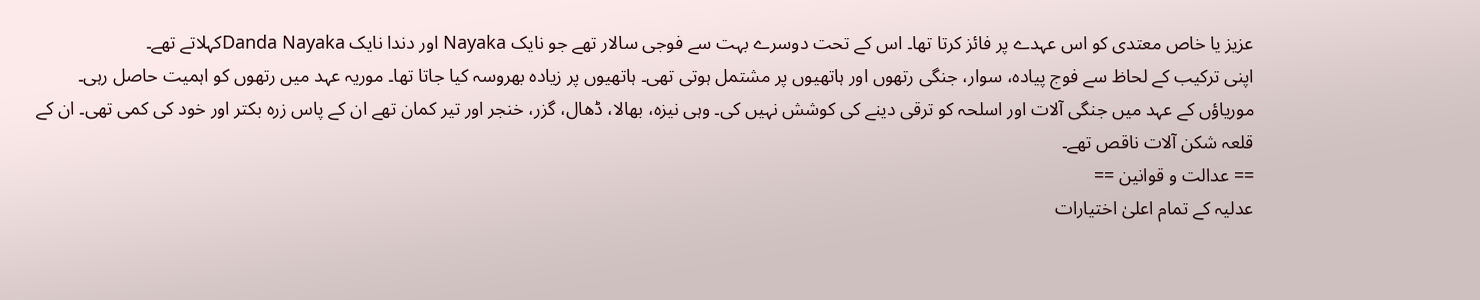عزیز یا خاص معتدی کو اس عہدے پر فائز کرتا تھا۔ اس کے تحت دوسرے بہت سے فوجی سالار تھے جو نایک Nayaka اور دندا نایک Danda Nayakaکہلاتے تھے۔
اپنی ترکیب کے لحاظ سے فوج پیادہ، سوار، جنگی رتھوں اور ہاتھیوں پر مشتمل ہوتی تھی۔ ہاتھیوں پر زیادہ بھروسہ کیا جاتا تھا۔ موریہ عہد میں رتھوں کو اہمیت حاصل رہی۔
موریاؤں کے عہد میں جنگی آلات اور اسلحہ کو ترقی دینے کی کوشش نہیں کی۔ وہی نیزہ، بھالا، ڈھال، گزر، خنجر اور تیر کمان تھے ان کے پاس زرہ بکتر اور خود کی کمی تھی۔ ان کے قلعہ شکن آلات ناقص تھے۔
== عدالت و قوانین ==
عدلیہ کے تمام اعلیٰ اختیارات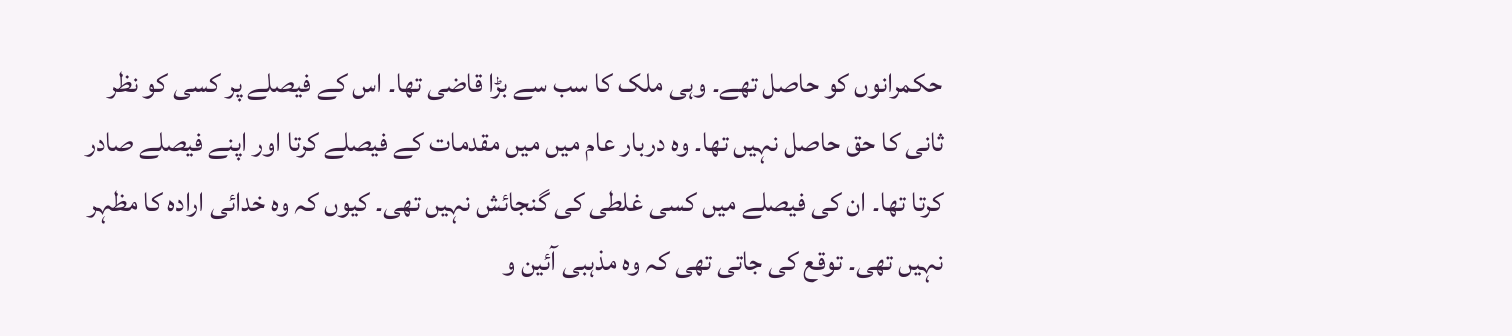حکمرانوں کو حاصل تھے۔ وہی ملک کا سب سے بڑا قاضی تھا۔ اس کے فیصلے پر کسی کو نظر ثانی کا حق حاصل نہیں تھا۔ وہ دربار عام میں میں مقدمات کے فیصلے کرتا اور اپنے فیصلے صادر کرتا تھا۔ ان کی فیصلے میں کسی غلطی کی گنجائش نہیں تھی۔ کیوں کہ وہ خدائی ارادہ کا مظہر نہیں تھی۔ توقع کی جاتی تھی کہ وہ مذہبی آئین و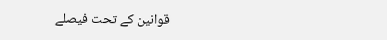قوانین کے تحت فیصلے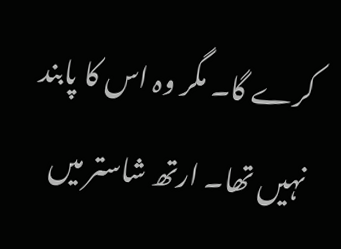کرے گا۔ مگر وہ اس کا پابند نہیں تھا۔ ارتھ شاستر میں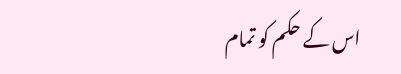اس کے حکم کو تمام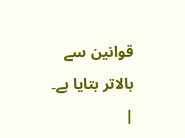قوانین سے بالاتر بتایا ہے۔
|